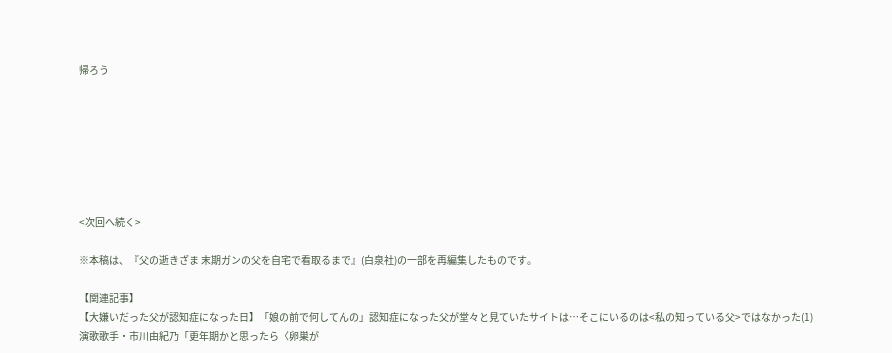帰ろう







<次回へ続く>

※本稿は、『父の逝きざま 末期ガンの父を自宅で看取るまで』(白泉社)の一部を再編集したものです。

【関連記事】
【大嫌いだった父が認知症になった日】「娘の前で何してんの」認知症になった父が堂々と見ていたサイトは…そこにいるのは<私の知っている父>ではなかった(1)
演歌歌手・市川由紀乃「更年期かと思ったら〈卵巣が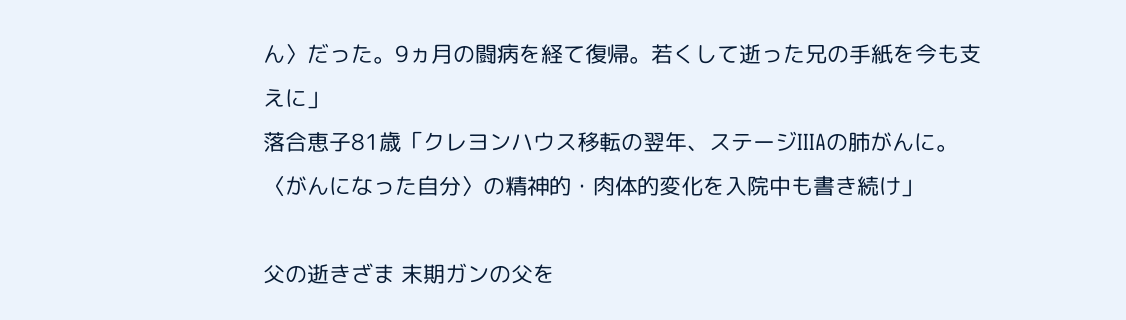ん〉だった。9ヵ月の闘病を経て復帰。若くして逝った兄の手紙を今も支えに」
落合恵子81歳「クレヨンハウス移転の翌年、ステージIIIAの肺がんに。〈がんになった自分〉の精神的・肉体的変化を入院中も書き続け」

父の逝きざま 末期ガンの父を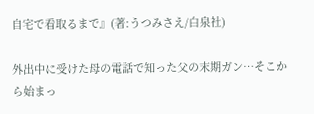自宅で看取るまで』(著:うつみさえ/白泉社)

外出中に受けた母の電話で知った父の末期ガン…そこから始まっ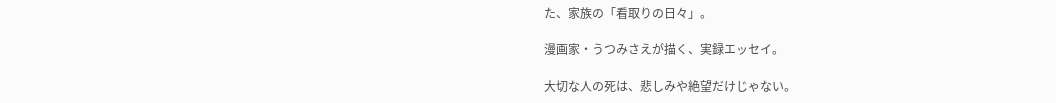た、家族の「看取りの日々」。

漫画家・うつみさえが描く、実録エッセイ。

大切な人の死は、悲しみや絶望だけじゃない。